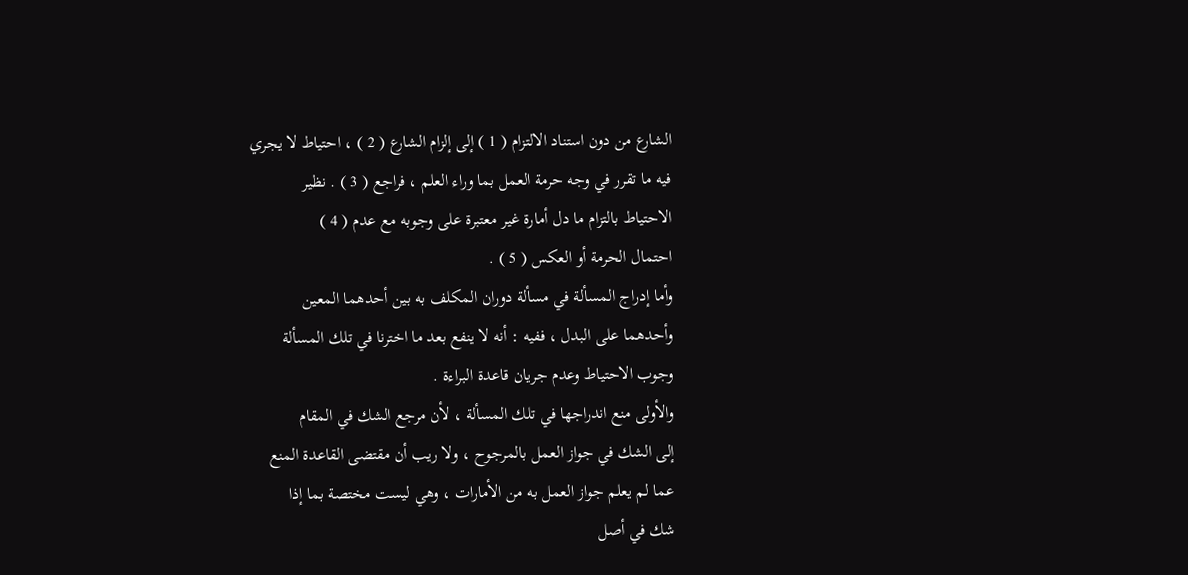الشارع من دون استناد الالتزام ( 1 ) إلى إلزام الشارع ( 2 ) ، احتياط لا يجري
فيه ما تقرر في وجه حرمة العمل بما وراء العلم ، فراجع ( 3 ) . نظير
الاحتياط بالتزام ما دل أمارة غير معتبرة على وجوبه مع عدم ( 4 )
احتمال الحرمة أو العكس ( 5 ) .
وأما إدراج المسألة في مسألة دوران المكلف به بين أحدهما المعين
وأحدهما على البدل ، ففيه : أنه لا ينفع بعد ما اخترنا في تلك المسألة
وجوب الاحتياط وعدم جريان قاعدة البراءة .
والأولى منع اندراجها في تلك المسألة ، لأن مرجع الشك في المقام
إلى الشك في جواز العمل بالمرجوح ، ولا ريب أن مقتضى القاعدة المنع
عما لم يعلم جواز العمل به من الأمارات ، وهي ليست مختصة بما إذا
شك في أصل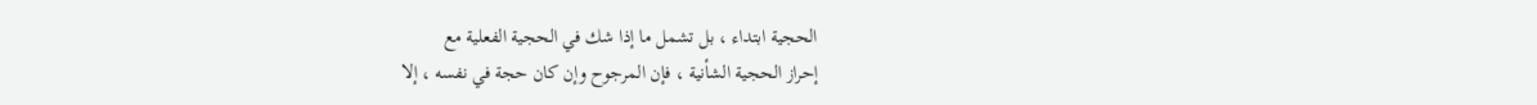الحجية ابتداء ، بل تشمل ما إذا شك في الحجية الفعلية مع
إحراز الحجية الشأنية ، فإن المرجوح وإن كان حجة في نفسه ، إلا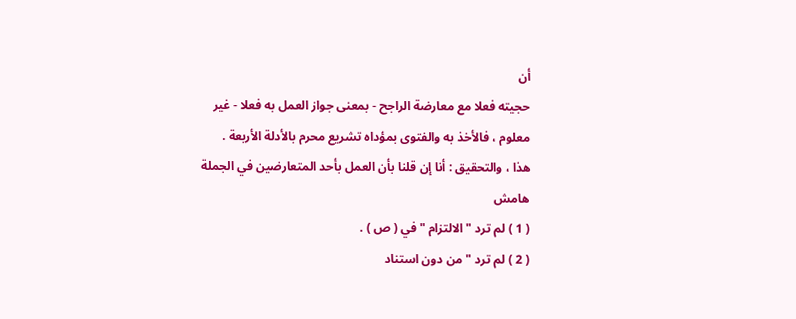أن
حجيته فعلا مع معارضة الراجح - بمعنى جواز العمل به فعلا - غير
معلوم ، فالأخذ به والفتوى بمؤداه تشريع محرم بالأدلة الأربعة .
هذا ، والتحقيق : أنا إن قلنا بأن العمل بأحد المتعارضين في الجملة
هامش
( 1 ) لم ترد " الالتزام " في ( ص ) .
( 2 ) لم ترد " من دون استناد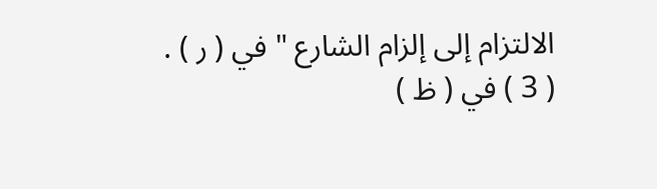الالتزام إلى إلزام الشارع " في ( ر ) .
( 3 ) في ( ظ )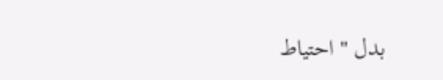بدل " احتياط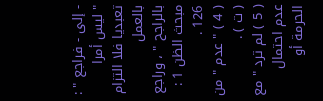- إلى - فراجع " : " ليس أمرا تعبديا فلا التزام بالعمل
بالراجح " ، وراجع مبحث الظن 1 : 126 .
( 4 ) " عدم " من ( ت ) .
( 5 ) لم ترد " مع عدم احتمال الحرمة أو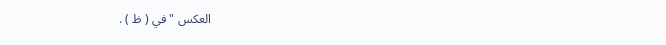العكس " في ( ظ ) .